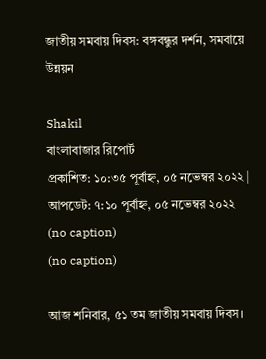জাতীয় সমবায় দিবস: বঙ্গবন্ধুর দর্শন, সমবায়ে উন্নয়ন

Shakil
বাংলাবাজার রিপোর্ট
প্রকাশিত: ১০:৩৫ পূর্বাহ্ন, ০৫ নভেম্বর ২০২২ | আপডেট: ৭:১০ পূর্বাহ্ন, ০৫ নভেম্বর ২০২২
(no caption)
(no caption)

আজ শনিবার, ৫১ তম জাতীয় সমবায় দিবস।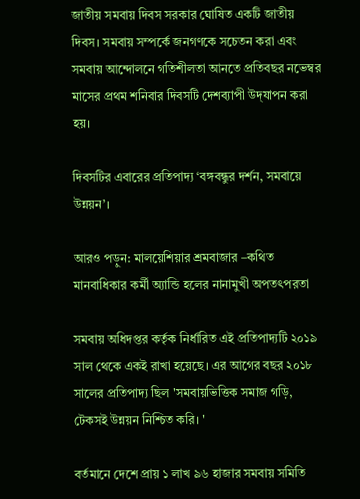জাতীয় সমবায় দিবস সরকার ঘোষিত একটি জাতীয় দিবস। সমবায় সম্পর্কে জনগণকে সচেতন করা এবং সমবায় আন্দোলনে গতিশীলতা আনতে প্রতিবছর নভেম্বর মাসের প্রথম শনিবার দিবসটি দেশব্যাপী উদ্‌যাপন করা হয়।

দিবসটির এবারের প্রতিপাদ্য ‘বঙ্গবন্ধুর দর্শন, সমবায়ে উন্নয়ন’।

আরও পড়ুন: মালয়েশিয়ার শ্রমবাজার –কথিত মানবাধিকার কর্মী অ্যান্ডি হলের নানামুখী অপতৎপরতা

সমবায় অধিদপ্তর কর্তৃক নির্ধারিত এই প্রতিপাদ্যটি ২০১৯ সাল থেকে একই রাখা হয়েছে। এর আগের বছর ২০১৮ সালের প্রতিপাদ্য ছিল 'সমবায়ভিত্তিক সমাজ গড়ি, টেকসই উন্নয়ন নিশ্চিত করি। '

বর্তমানে দেশে প্রায় ১ লাখ ৯৬ হাজার সমবায় সমিতি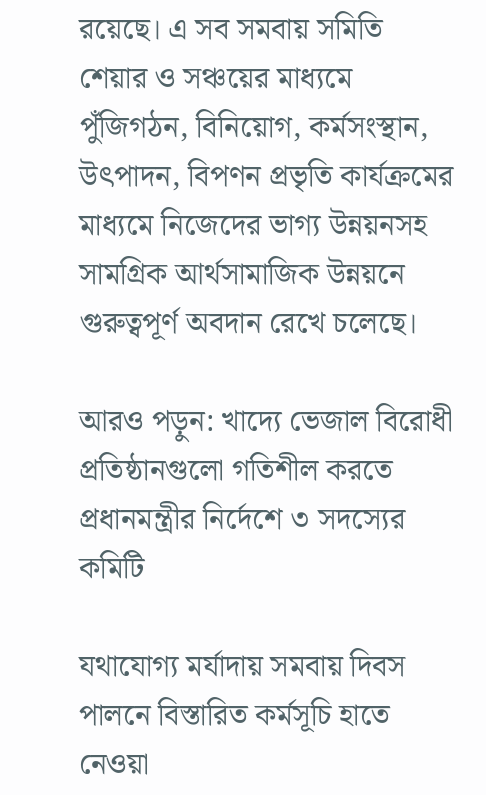রয়েছে। এ সব সমবায় সমিতি শেয়ার ও সঞ্চয়ের মাধ্যমে পুঁজিগঠন, বিনিয়োগ, কর্মসংস্থান, উৎপাদন, বিপণন প্রভৃতি কার্যক্রমের মাধ্যমে নিজেদের ভাগ্য উন্নয়নসহ সামগ্রিক আর্থসামাজিক উন্নয়নে গুরুত্বপূর্ণ অবদান রেখে চলেছে।

আরও পড়ুন: খাদ্যে ভেজাল বিরোধী প্রতিষ্ঠানগুলো গতিশীল করতে প্রধানমন্ত্রীর নির্দেশে ৩ সদস্যের কমিটি

যথাযোগ্য মর্যাদায় সমবায় দিবস পালনে বিস্তারিত কর্মসূচি হাতে নেওয়া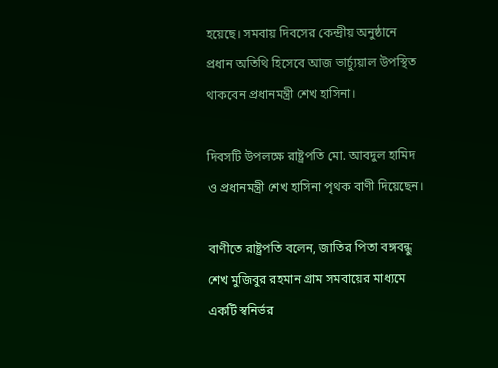হয়েছে। সমবায় দিবসের কেন্দ্রীয় অনুষ্ঠানে প্রধান অতিথি হিসেবে আজ ভার্চ্যুয়াল উপস্থিত থাকবেন প্রধানমন্ত্রী শেখ হাসিনা।

দিবসটি উপলক্ষে রাষ্ট্রপতি মো. আবদুল হামিদ ও প্রধানমন্ত্রী শেখ হাসিনা পৃথক বাণী দিয়েছেন।

বাণীতে রাষ্ট্রপতি বলেন, জাতির পিতা বঙ্গবন্ধু শেখ মুজিবুর রহমান গ্রাম সমবায়ের মাধ্যমে একটি স্বনির্ভর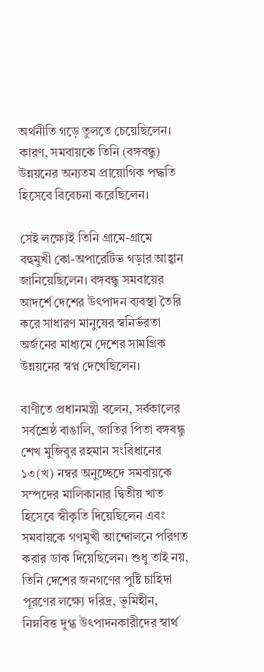অর্থনীতি গড়ে তুলতে চেয়েছিলেন। কারণ, সমবায়কে তিনি (বঙ্গবন্ধু) উন্নয়নের অন্যতম প্রায়োগিক পদ্ধতি হিসেবে বিবেচনা করেছিলেন।

সেই লক্ষ্যেই তিনি গ্রামে-গ্রামে বহুমুখী কো-অপারেটিভ গড়ার আহ্বান জানিয়েছিলেন। বঙ্গবন্ধু সমবায়ের আদর্শে দেশের উৎপাদন ব্যবস্থা তৈরি করে সাধারণ মানুষের স্বনির্ভরতা অর্জনের মাধ্যমে দেশের সামগ্রিক উন্নয়নের স্বপ্ন দেখেছিলেন।

বাণীতে প্রধানমন্ত্রী বলেন, সর্বকালের সর্বশ্রেষ্ঠ বাঙালি, জাতির পিতা বঙ্গবন্ধু শেখ মুজিবুর রহমান সংবিধানের ১৩(খ) নম্বর অনুচ্ছেদে সমবায়কে সম্পদের মালিকানার দ্বিতীয় খাত হিসেবে স্বীকৃতি দিয়েছিলেন এবং সমবায়কে গণমুখী আন্দোলনে পরিণত করার ডাক দিয়েছিলেন। শুধু তাই নয়, তিনি দেশের জনগণের পুষ্টি চাহিদা পূরণের লক্ষ্যে দরিদ্র, ভূমিহীন, নিম্নবিত্ত দুগ্ধ উৎপাদনকারীদের স্বার্থ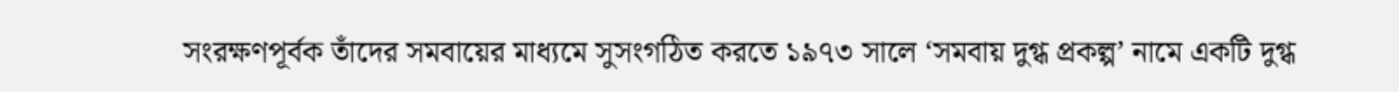সংরক্ষণপূর্বক তাঁদের সমবায়ের মাধ্যমে সুসংগঠিত করতে ১৯৭৩ সালে ‘সমবায় দুগ্ধ প্রকল্প’ নামে একটি দুগ্ধ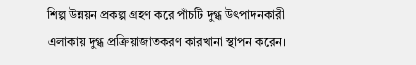শিল্প উন্নয়ন প্রকল্প গ্রহণ করে পাঁচটি দুগ্ধ উৎপাদনকারী এলাকায় দুগ্ধ প্রক্রিয়াজাতকরণ কারখানা স্থাপন করেন।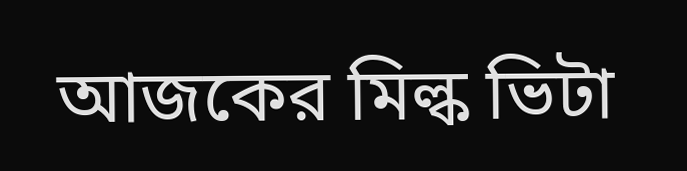আজকের মিল্ক ভিটা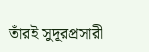তাঁরই সুদূরপ্রসারী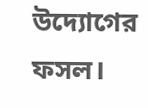উদ্যোগের ফসল।